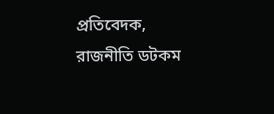প্রতিবেদক, রাজনীতি ডটকম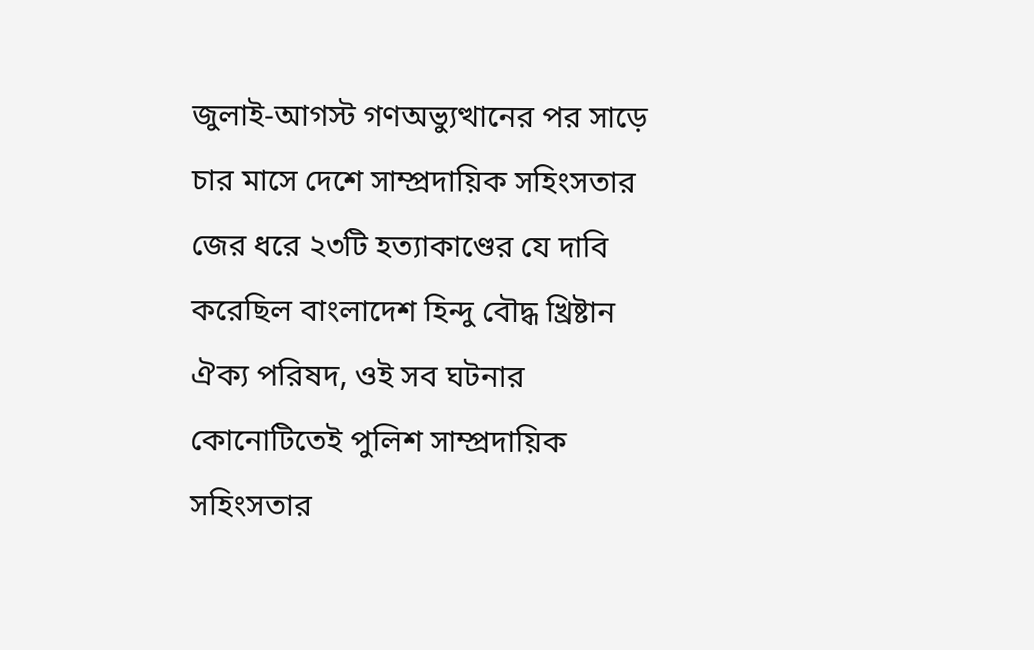জুলাই-আগস্ট গণঅভ্যুত্থানের পর সাড়ে চার মাসে দেশে সাম্প্রদায়িক সহিংসতার জের ধরে ২৩টি হত্যাকাণ্ডের যে দাবি করেছিল বাংলাদেশ হিন্দু বৌদ্ধ খ্রিষ্টান ঐক্য পরিষদ, ওই সব ঘটনার কোনোটিতেই পুলিশ সাম্প্রদায়িক সহিংসতার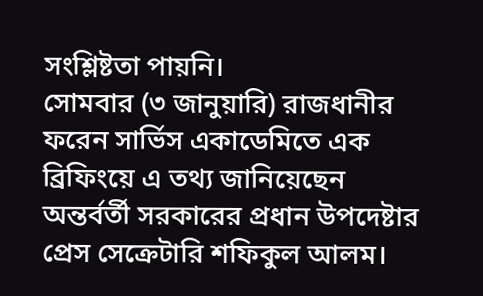সংশ্লিষ্টতা পায়নি।
সোমবার (৩ জানুয়ারি) রাজধানীর ফরেন সার্ভিস একাডেমিতে এক ব্রিফিংয়ে এ তথ্য জানিয়েছেন অন্তর্বর্তী সরকারের প্রধান উপদেষ্টার প্রেস সেক্রেটারি শফিকুল আলম।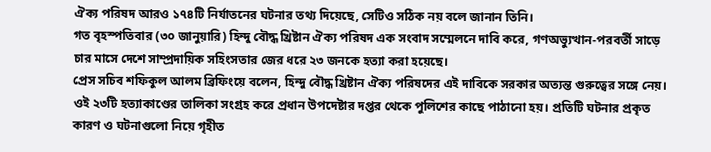ঐক্য পরিষদ আরও ১৭৪টি নির্যাতনের ঘটনার তথ্য দিয়েছে, সেটিও সঠিক নয় বলে জানান তিনি।
গত বৃহস্পতিবার (৩০ জানুয়ারি) হিন্দু বৌদ্ধ খ্রিষ্টান ঐক্য পরিষদ এক সংবাদ সম্মেলনে দাবি করে, গণঅভ্যুত্থান-পরবর্তী সাড়ে চার মাসে দেশে সাম্প্রদায়িক সহিংসতার জের ধরে ২৩ জনকে হত্যা করা হয়েছে।
প্রেস সচিব শফিকুল আলম ব্রিফিংয়ে বলেন, হিন্দু বৌদ্ধ খ্রিষ্টান ঐক্য পরিষদের এই দাবিকে সরকার অত্যন্ত গুরুত্বের সঙ্গে নেয়। ওই ২৩টি হত্যাকাণ্ডের তালিকা সংগ্রহ করে প্রধান উপদেষ্টার দপ্তর থেকে পুলিশের কাছে পাঠানো হয়। প্রতিটি ঘটনার প্রকৃত কারণ ও ঘটনাগুলো নিয়ে গৃহীত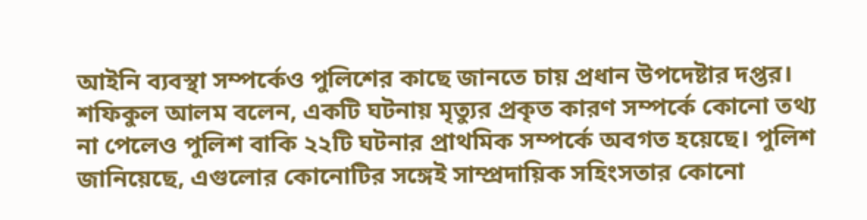আইনি ব্যবস্থা সম্পর্কেও পুলিশের কাছে জানতে চায় প্রধান উপদেষ্টার দপ্তর।
শফিকুল আলম বলেন, একটি ঘটনায় মৃত্যুর প্রকৃত কারণ সম্পর্কে কোনো তথ্য না পেলেও পুলিশ বাকি ২২টি ঘটনার প্রাথমিক সম্পর্কে অবগত হয়েছে। পুলিশ জানিয়েছে, এগুলোর কোনোটির সঙ্গেই সাম্প্রদায়িক সহিংসতার কোনো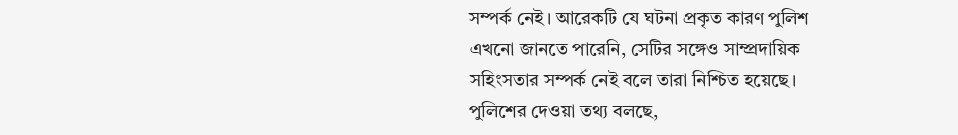সম্পর্ক নেই। আরেকটি যে ঘটনা প্রকৃত কারণ পুলিশ এখনো জানতে পারেনি, সেটির সঙ্গেও সাম্প্রদায়িক সহিংসতার সম্পর্ক নেই বলে তারা নিশ্চিত হয়েছে।
পুলিশের দেওয়া তথ্য বলছে,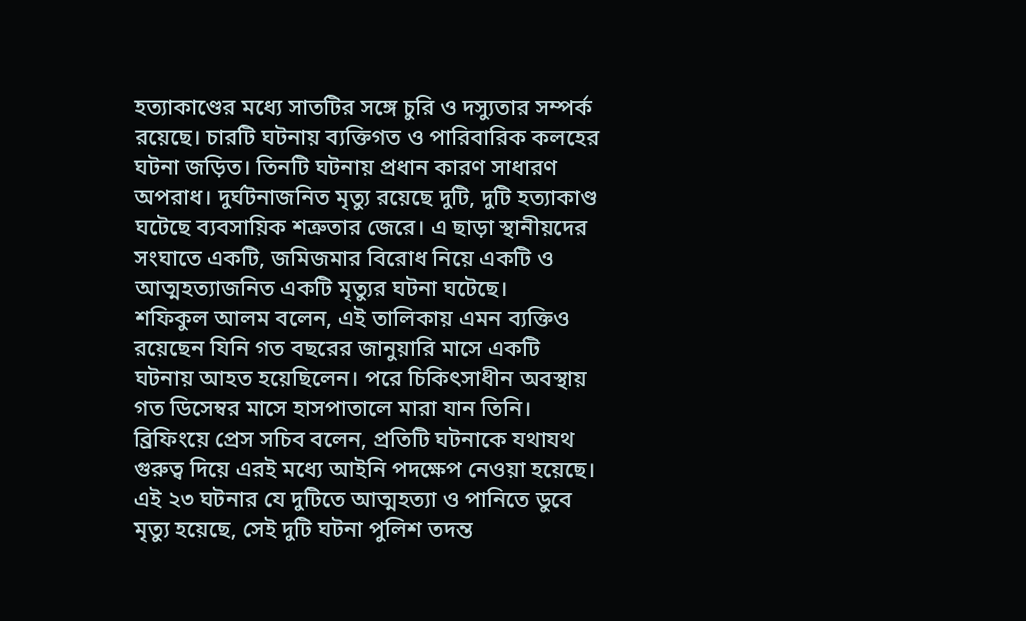হত্যাকাণ্ডের মধ্যে সাতটির সঙ্গে চুরি ও দস্যুতার সম্পর্ক রয়েছে। চারটি ঘটনায় ব্যক্তিগত ও পারিবারিক কলহের ঘটনা জড়িত। তিনটি ঘটনায় প্রধান কারণ সাধারণ অপরাধ। দুর্ঘটনাজনিত মৃত্যু রয়েছে দুটি, দুটি হত্যাকাণ্ড ঘটেছে ব্যবসায়িক শত্রুতার জেরে। এ ছাড়া স্থানীয়দের সংঘাতে একটি, জমিজমার বিরোধ নিয়ে একটি ও আত্মহত্যাজনিত একটি মৃত্যুর ঘটনা ঘটেছে।
শফিকুল আলম বলেন, এই তালিকায় এমন ব্যক্তিও রয়েছেন যিনি গত বছরের জানুয়ারি মাসে একটি ঘটনায় আহত হয়েছিলেন। পরে চিকিৎসাধীন অবস্থায় গত ডিসেম্বর মাসে হাসপাতালে মারা যান তিনি।
ব্রিফিংয়ে প্রেস সচিব বলেন, প্রতিটি ঘটনাকে যথাযথ গুরুত্ব দিয়ে এরই মধ্যে আইনি পদক্ষেপ নেওয়া হয়েছে। এই ২৩ ঘটনার যে দুটিতে আত্মহত্যা ও পানিতে ডুবে মৃত্যু হয়েছে, সেই দুটি ঘটনা পুলিশ তদন্ত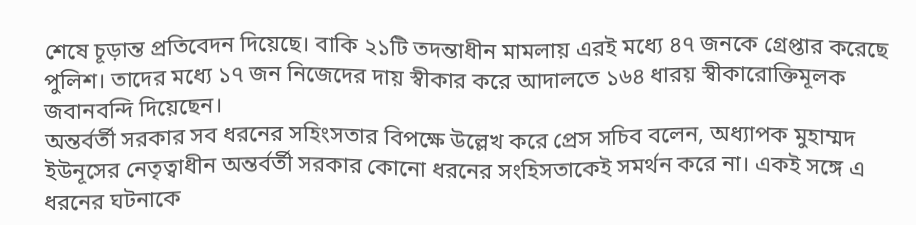শেষে চূড়ান্ত প্রতিবেদন দিয়েছে। বাকি ২১টি তদন্তাধীন মামলায় এরই মধ্যে ৪৭ জনকে গ্রেপ্তার করেছে পুলিশ। তাদের মধ্যে ১৭ জন নিজেদের দায় স্বীকার করে আদালতে ১৬৪ ধারয় স্বীকারোক্তিমূলক জবানবন্দি দিয়েছেন।
অন্তর্বর্তী সরকার সব ধরনের সহিংসতার বিপক্ষে উল্লেখ করে প্রেস সচিব বলেন, অধ্যাপক মুহাম্মদ ইউনূসের নেতৃত্বাধীন অন্তর্বর্তী সরকার কোনো ধরনের সংহিসতাকেই সমর্থন করে না। একই সঙ্গে এ ধরনের ঘটনাকে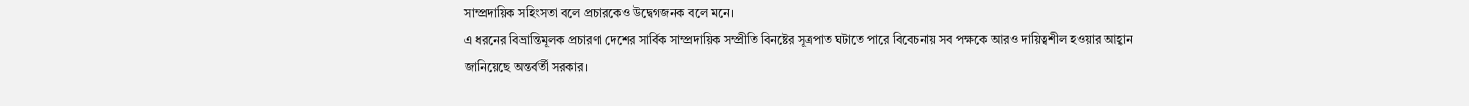সাম্প্রদায়িক সহিংসতা বলে প্রচারকেও উদ্বেগজনক বলে মনে।
এ ধরনের বিভ্রান্তিমূলক প্রচারণা দেশের সার্বিক সাম্প্রদায়িক সম্প্রীতি বিনষ্টের সূত্রপাত ঘটাতে পারে বিবেচনায় সব পক্ষকে আরও দায়িত্বশীল হওয়ার আহ্বান জানিয়েছে অন্তর্বর্তী সরকার।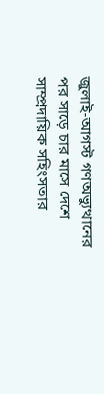জুলাই-আগস্ট গণঅভ্যুত্থানের পর সাড়ে চার মাসে দেশে সাম্প্রদায়িক সহিংসতার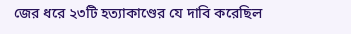জের ধরে ২৩টি হত্যাকাণ্ডের যে দাবি করেছিল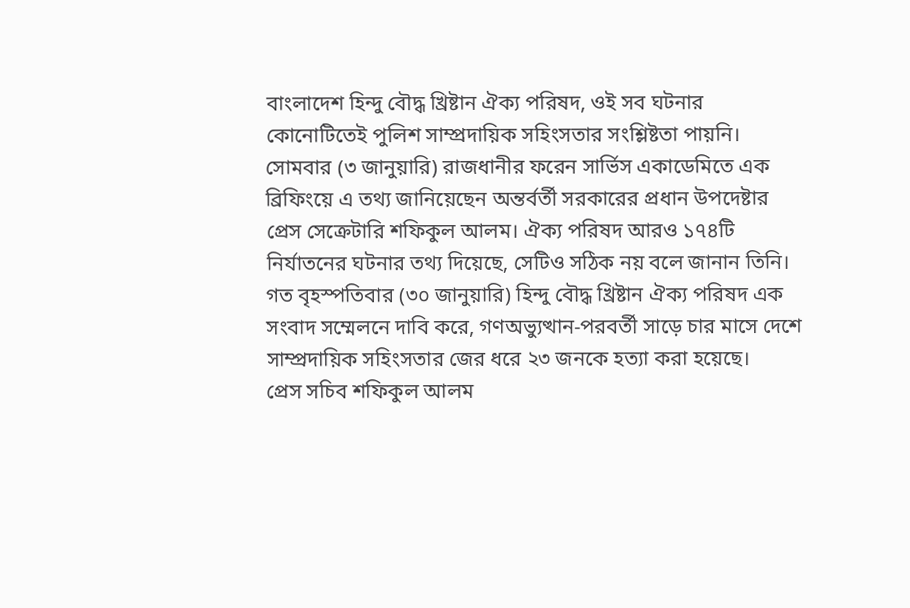বাংলাদেশ হিন্দু বৌদ্ধ খ্রিষ্টান ঐক্য পরিষদ, ওই সব ঘটনার কোনোটিতেই পুলিশ সাম্প্রদায়িক সহিংসতার সংশ্লিষ্টতা পায়নি।
সোমবার (৩ জানুয়ারি) রাজধানীর ফরেন সার্ভিস একাডেমিতে এক ব্রিফিংয়ে এ তথ্য জানিয়েছেন অন্তর্বর্তী সরকারের প্রধান উপদেষ্টার প্রেস সেক্রেটারি শফিকুল আলম। ঐক্য পরিষদ আরও ১৭৪টি নির্যাতনের ঘটনার তথ্য দিয়েছে, সেটিও সঠিক নয় বলে জানান তিনি।
গত বৃহস্পতিবার (৩০ জানুয়ারি) হিন্দু বৌদ্ধ খ্রিষ্টান ঐক্য পরিষদ এক সংবাদ সম্মেলনে দাবি করে, গণঅভ্যুত্থান-পরবর্তী সাড়ে চার মাসে দেশে সাম্প্রদায়িক সহিংসতার জের ধরে ২৩ জনকে হত্যা করা হয়েছে।
প্রেস সচিব শফিকুল আলম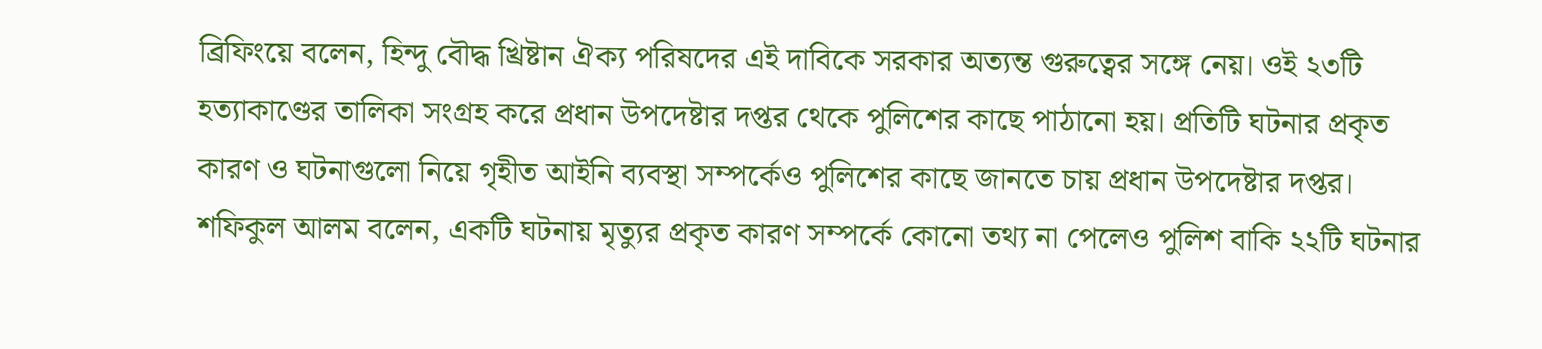ব্রিফিংয়ে বলেন, হিন্দু বৌদ্ধ খ্রিষ্টান ঐক্য পরিষদের এই দাবিকে সরকার অত্যন্ত গুরুত্বের সঙ্গে নেয়। ওই ২৩টি হত্যাকাণ্ডের তালিকা সংগ্রহ করে প্রধান উপদেষ্টার দপ্তর থেকে পুলিশের কাছে পাঠানো হয়। প্রতিটি ঘটনার প্রকৃত কারণ ও ঘটনাগুলো নিয়ে গৃহীত আইনি ব্যবস্থা সম্পর্কেও পুলিশের কাছে জানতে চায় প্রধান উপদেষ্টার দপ্তর।
শফিকুল আলম বলেন, একটি ঘটনায় মৃত্যুর প্রকৃত কারণ সম্পর্কে কোনো তথ্য না পেলেও পুলিশ বাকি ২২টি ঘটনার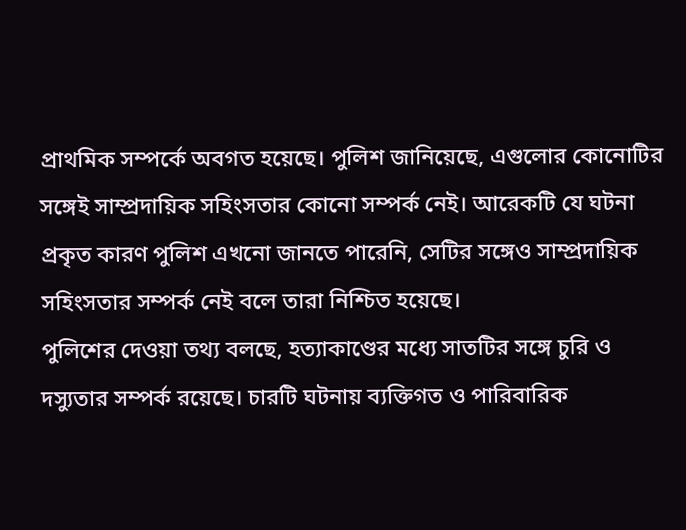প্রাথমিক সম্পর্কে অবগত হয়েছে। পুলিশ জানিয়েছে, এগুলোর কোনোটির সঙ্গেই সাম্প্রদায়িক সহিংসতার কোনো সম্পর্ক নেই। আরেকটি যে ঘটনা প্রকৃত কারণ পুলিশ এখনো জানতে পারেনি, সেটির সঙ্গেও সাম্প্রদায়িক সহিংসতার সম্পর্ক নেই বলে তারা নিশ্চিত হয়েছে।
পুলিশের দেওয়া তথ্য বলছে, হত্যাকাণ্ডের মধ্যে সাতটির সঙ্গে চুরি ও দস্যুতার সম্পর্ক রয়েছে। চারটি ঘটনায় ব্যক্তিগত ও পারিবারিক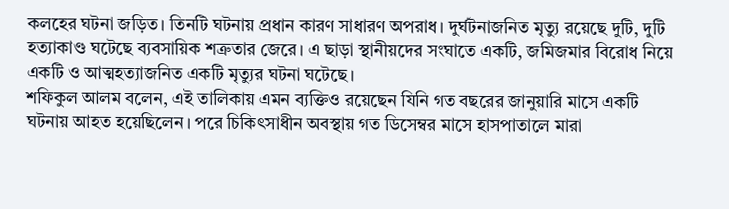কলহের ঘটনা জড়িত। তিনটি ঘটনায় প্রধান কারণ সাধারণ অপরাধ। দুর্ঘটনাজনিত মৃত্যু রয়েছে দুটি, দুটি হত্যাকাণ্ড ঘটেছে ব্যবসায়িক শত্রুতার জেরে। এ ছাড়া স্থানীয়দের সংঘাতে একটি, জমিজমার বিরোধ নিয়ে একটি ও আত্মহত্যাজনিত একটি মৃত্যুর ঘটনা ঘটেছে।
শফিকুল আলম বলেন, এই তালিকায় এমন ব্যক্তিও রয়েছেন যিনি গত বছরের জানুয়ারি মাসে একটি ঘটনায় আহত হয়েছিলেন। পরে চিকিৎসাধীন অবস্থায় গত ডিসেম্বর মাসে হাসপাতালে মারা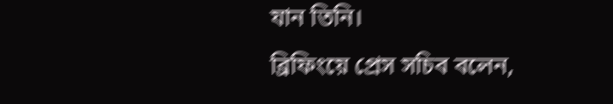যান তিনি।
ব্রিফিংয়ে প্রেস সচিব বলেন,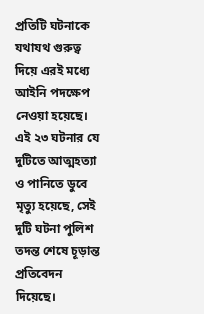প্রতিটি ঘটনাকে যথাযথ গুরুত্ব দিয়ে এরই মধ্যে আইনি পদক্ষেপ নেওয়া হয়েছে। এই ২৩ ঘটনার যে দুটিতে আত্মহত্যা ও পানিতে ডুবে মৃত্যু হয়েছে, সেই দুটি ঘটনা পুলিশ তদন্ত শেষে চূড়ান্ত প্রতিবেদন দিয়েছে।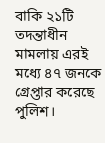বাকি ২১টি তদন্তাধীন মামলায় এরই মধ্যে ৪৭ জনকে গ্রেপ্তার করেছে পুলিশ।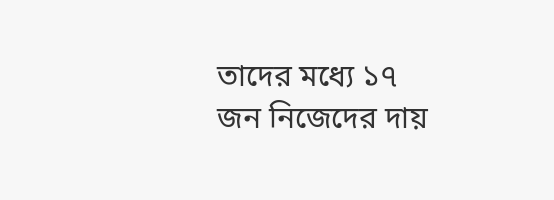তাদের মধ্যে ১৭ জন নিজেদের দায়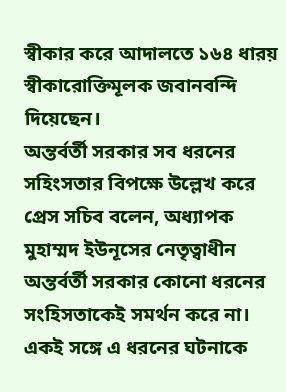স্বীকার করে আদালতে ১৬৪ ধারয় স্বীকারোক্তিমূলক জবানবন্দি দিয়েছেন।
অন্তর্বর্তী সরকার সব ধরনের সহিংসতার বিপক্ষে উল্লেখ করে প্রেস সচিব বলেন, অধ্যাপক মুহাম্মদ ইউনূসের নেতৃত্বাধীন অন্তর্বর্তী সরকার কোনো ধরনের সংহিসতাকেই সমর্থন করে না। একই সঙ্গে এ ধরনের ঘটনাকে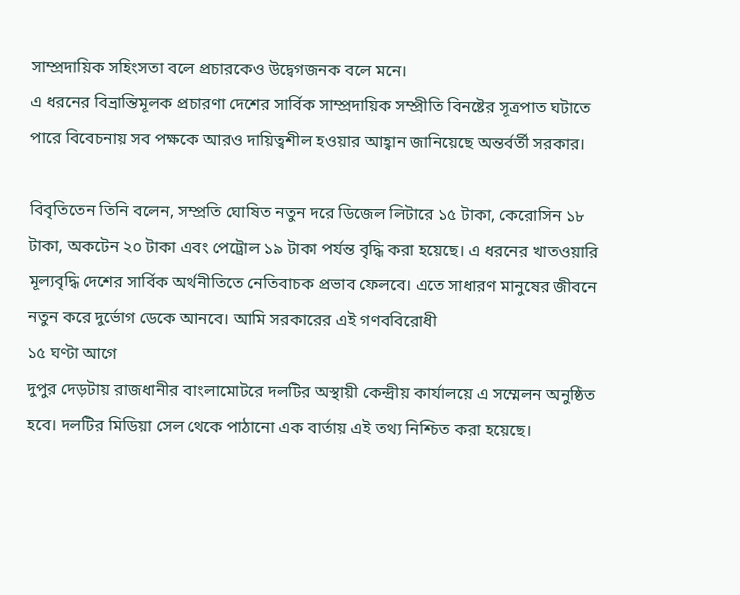সাম্প্রদায়িক সহিংসতা বলে প্রচারকেও উদ্বেগজনক বলে মনে।
এ ধরনের বিভ্রান্তিমূলক প্রচারণা দেশের সার্বিক সাম্প্রদায়িক সম্প্রীতি বিনষ্টের সূত্রপাত ঘটাতে পারে বিবেচনায় সব পক্ষকে আরও দায়িত্বশীল হওয়ার আহ্বান জানিয়েছে অন্তর্বর্তী সরকার।

বিবৃতিতেন তিনি বলেন, সম্প্রতি ঘোষিত নতুন দরে ডিজেল লিটারে ১৫ টাকা, কেরোসিন ১৮ টাকা, অকটেন ২০ টাকা এবং পেট্রোল ১৯ টাকা পর্যন্ত বৃদ্ধি করা হয়েছে। এ ধরনের খাতওয়ারি মূল্যবৃদ্ধি দেশের সার্বিক অর্থনীতিতে নেতিবাচক প্রভাব ফেলবে। এতে সাধারণ মানুষের জীবনে নতুন করে দুর্ভোগ ডেকে আনবে। আমি সরকারের এই গণববিরোধী
১৫ ঘণ্টা আগে
দুপুর দেড়টায় রাজধানীর বাংলামোটরে দলটির অস্থায়ী কেন্দ্রীয় কার্যালয়ে এ সম্মেলন অনুষ্ঠিত হবে। দলটির মিডিয়া সেল থেকে পাঠানো এক বার্তায় এই তথ্য নিশ্চিত করা হয়েছে।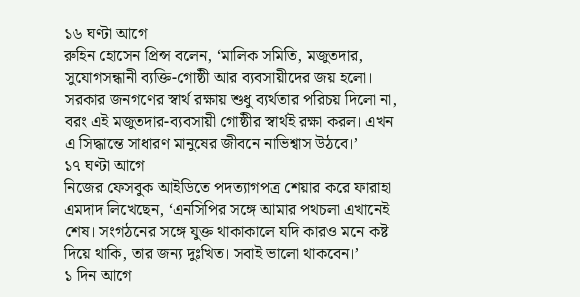১৬ ঘণ্টা আগে
রুহিন হোসেন প্রিন্স বলেন, ‘মালিক সমিতি, মজুতদার, সুযোগসন্ধানী ব্যক্তি-গোষ্ঠী আর ব্যবসায়ীদের জয় হলো। সরকার জনগণের স্বার্থ রক্ষায় শুধু ব্যর্থতার পরিচয় দিলো না, বরং এই মজুতদার-ব্যবসায়ী গোষ্ঠীর স্বার্থই রক্ষা করল। এখন এ সিদ্ধান্তে সাধারণ মানুষের জীবনে নাভিশ্বাস উঠবে।’
১৭ ঘণ্টা আগে
নিজের ফেসবুক আইডিতে পদত্যাগপত্র শেয়ার করে ফারাহা এমদাদ লিখেছেন, ‘এনসিপির সঙ্গে আমার পথচলা এখানেই শেষ। সংগঠনের সঙ্গে যুক্ত থাকাকালে যদি কারও মনে কষ্ট দিয়ে থাকি, তার জন্য দুঃখিত। সবাই ভালো থাকবেন।’
১ দিন আগে